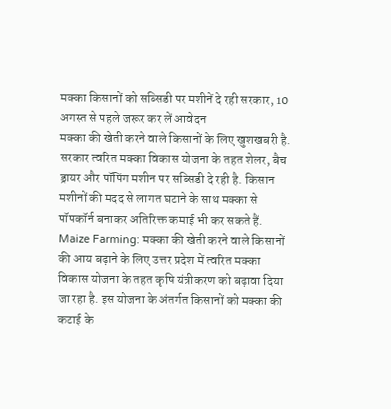मक्का किसानों को सब्सिडी पर मशीनें दे रही सरकार, 10 अगस्त से पहले जरूर कर लें आवेदन
मक्का की खेती करने वाले किसानों के लिए खुशखबरी है. सरकार त्वरित मक्का विकास योजना के तहत शेलर, बैच ड्रायर और पॉपिंग मशीन पर सब्सिडी दे रही है. किसान मशीनों की मदद से लागत घटाने के साथ मक्का से पॉपकॉर्न बनाकर अतिरिक्त कमाई भी कर सकते हैं.
Maize Farming: मक्का की खेती करने वाले किसानों की आय बढ़ाने के लिए उत्तर प्रदेश में त्वरित मक्का विकास योजना के तहत कृषि यंत्रीकरण को बढ़ावा दिया जा रहा है. इस योजना के अंतर्गत किसानों को मक्का की कटाई के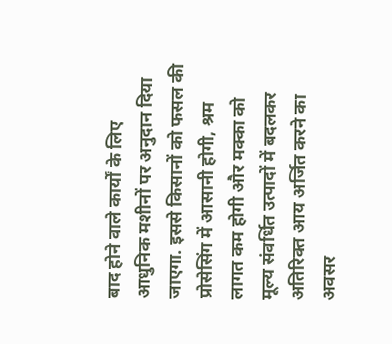बाद होने वाले कार्यों के लिए आधुनिक मशीनों पर अनुदान दिया जाएगा. इससे किसानों को फसल की प्रोसेसिंग में आसानी होगी, श्रम लागत कम होगी और मक्का को मूल्य संवर्धित उत्पादों में बदलकर अतिरिक्त आय अर्जित करने का अवसर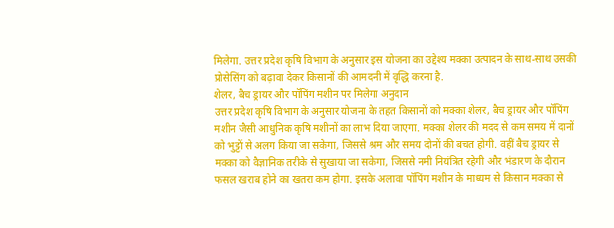मिलेगा. उत्तर प्रदेश कृषि विभाग के अनुसार इस योजना का उद्देश्य मक्का उत्पादन के साथ-साथ उसकी प्रोसेसिंग को बढ़ावा देकर किसानों की आमदनी में वृद्धि करना है.
शेलर, बैच ड्रायर और पॉपिंग मशीन पर मिलेगा अनुदान
उत्तर प्रदेश कृषि विभाग के अनुसार योजना के तहत किसानों को मक्का शेलर, बैच ड्रायर और पॉपिंग मशीन जैसी आधुनिक कृषि मशीनों का लाभ दिया जाएगा. मक्का शेलर की मदद से कम समय में दानों को भुट्टों से अलग किया जा सकेगा, जिससे श्रम और समय दोनों की बचत होगी. वहीं बैच ड्रायर से मक्का को वैज्ञानिक तरीके से सुखाया जा सकेगा, जिससे नमी नियंत्रित रहेगी और भंडारण के दौरान फसल खराब होने का खतरा कम होगा. इसके अलावा पॉपिंग मशीन के माध्यम से किसान मक्का से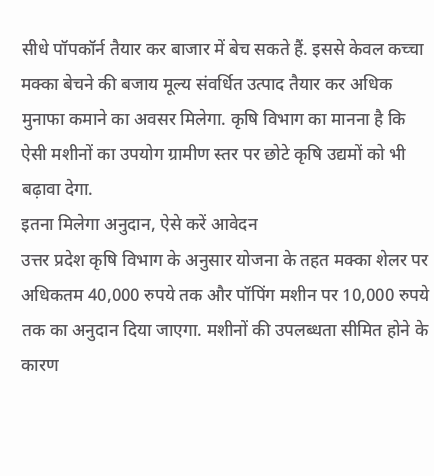सीधे पॉपकॉर्न तैयार कर बाजार में बेच सकते हैं. इससे केवल कच्चा मक्का बेचने की बजाय मूल्य संवर्धित उत्पाद तैयार कर अधिक मुनाफा कमाने का अवसर मिलेगा. कृषि विभाग का मानना है कि ऐसी मशीनों का उपयोग ग्रामीण स्तर पर छोटे कृषि उद्यमों को भी बढ़ावा देगा.
इतना मिलेगा अनुदान, ऐसे करें आवेदन
उत्तर प्रदेश कृषि विभाग के अनुसार योजना के तहत मक्का शेलर पर अधिकतम 40,000 रुपये तक और पॉपिंग मशीन पर 10,000 रुपये तक का अनुदान दिया जाएगा. मशीनों की उपलब्धता सीमित होने के कारण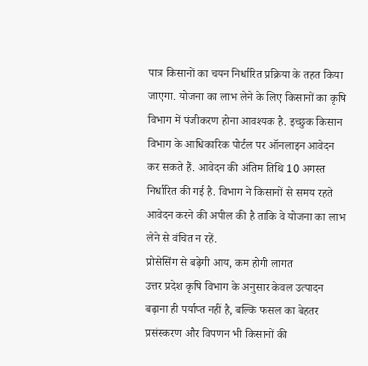पात्र किसानों का चयन निर्धारित प्रक्रिया के तहत किया जाएगा. योजना का लाभ लेने के लिए किसानों का कृषि विभाग में पंजीकरण होना आवश्यक है. इच्छुक किसान विभाग के आधिकारिक पोर्टल पर ऑनलाइन आवेदन कर सकते हैं. आवेदन की अंतिम तिथि 10 अगस्त निर्धारित की गई है. विभाग ने किसानों से समय रहते आवेदन करने की अपील की है ताकि वे योजना का लाभ लेने से वंचित न रहें.
प्रोसेसिंग से बढ़ेगी आय, कम होगी लागत
उत्तर प्रदेश कृषि विभाग के अनुसार केवल उत्पादन बढ़ाना ही पर्याप्त नहीं है, बल्कि फसल का बेहतर प्रसंस्करण और विपणन भी किसानों की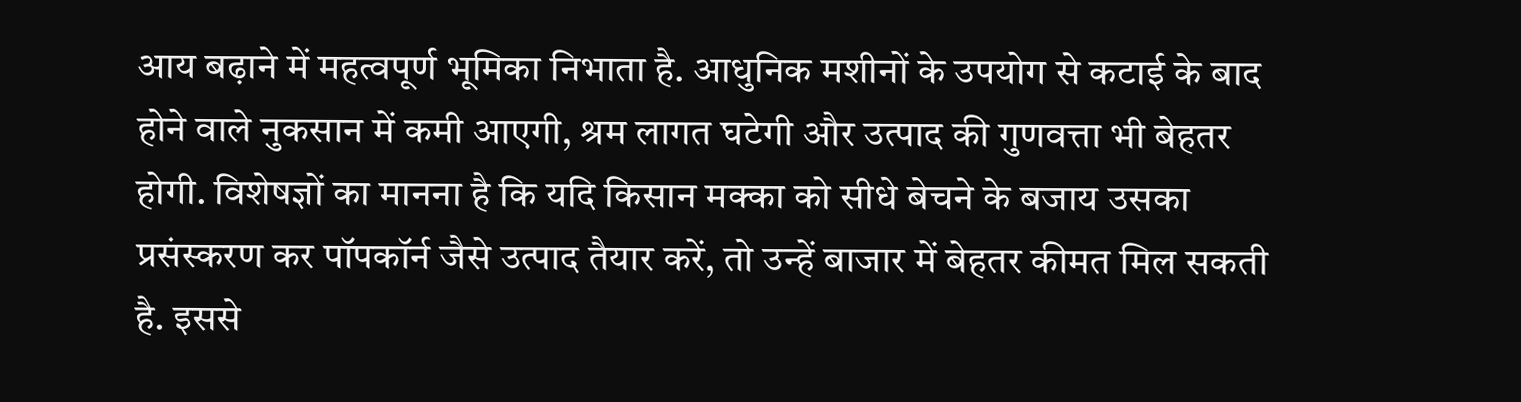आय बढ़ाने में महत्वपूर्ण भूमिका निभाता है. आधुनिक मशीनों के उपयोग से कटाई के बाद होने वाले नुकसान में कमी आएगी, श्रम लागत घटेगी और उत्पाद की गुणवत्ता भी बेहतर होगी. विशेषज्ञों का मानना है कि यदि किसान मक्का को सीधे बेचने के बजाय उसका प्रसंस्करण कर पॉपकॉर्न जैसे उत्पाद तैयार करें, तो उन्हें बाजार में बेहतर कीमत मिल सकती है. इससे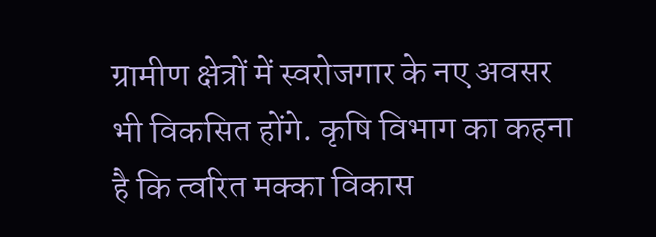ग्रामीण क्षेत्रों में स्वरोजगार के नए अवसर भी विकसित होंगे. कृषि विभाग का कहना है कि त्वरित मक्का विकास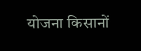योजना किसानों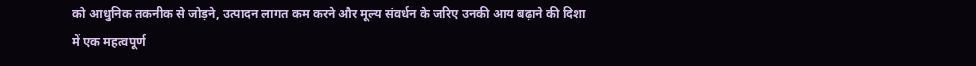को आधुनिक तकनीक से जोड़ने, उत्पादन लागत कम करने और मूल्य संवर्धन के जरिए उनकी आय बढ़ाने की दिशा में एक महत्वपूर्ण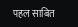पहल साबित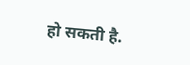हो सकती है.